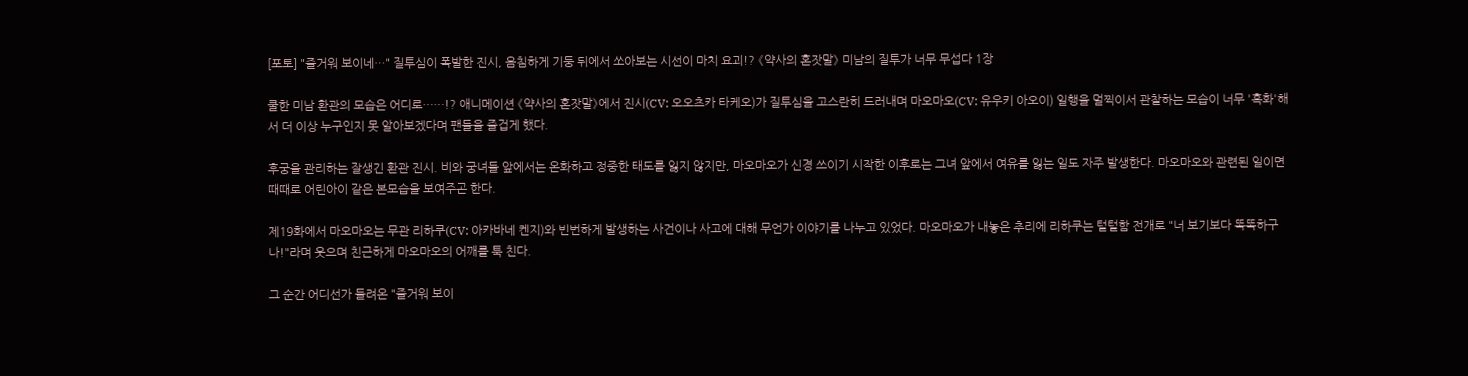[포토] "즐거워 보이네…" 질투심이 폭발한 진시, 음침하게 기둥 뒤에서 쏘아보는 시선이 마치 요괴!? 《약사의 혼잣말》 미남의 질투가 너무 무섭다 1장

쿨한 미남 환관의 모습은 어디로……!? 애니메이션 《약사의 혼잣말》에서 진시(CV: 오오츠카 타케오)가 질투심을 고스란히 드러내며 마오마오(CV: 유우키 아오이) 일행을 멀찍이서 관찰하는 모습이 너무 '흑화'해서 더 이상 누구인지 못 알아보겠다며 팬들을 즐겁게 했다.

후궁을 관리하는 잘생긴 환관 진시. 비와 궁녀들 앞에서는 온화하고 정중한 태도를 잃지 않지만, 마오마오가 신경 쓰이기 시작한 이후로는 그녀 앞에서 여유를 잃는 일도 자주 발생한다. 마오마오와 관련된 일이면 때때로 어린아이 같은 본모습을 보여주곤 한다.

제19화에서 마오마오는 무관 리하쿠(CV: 아카바네 켄지)와 빈번하게 발생하는 사건이나 사고에 대해 무언가 이야기를 나누고 있었다. 마오마오가 내놓은 추리에 리하쿠는 털털함 전개로 "너 보기보다 똑똑하구나!"라며 웃으며 친근하게 마오마오의 어깨를 툭 친다.

그 순간 어디선가 들려온 "즐거워 보이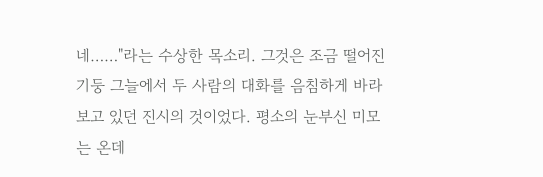네……"라는 수상한 목소리. 그것은 조금 떨어진 기둥 그늘에서 두 사람의 대화를 음침하게 바라보고 있던 진시의 것이었다. 평소의 눈부신 미모는 온데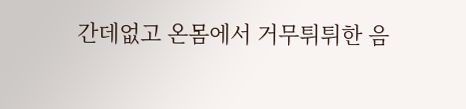간데없고 온몸에서 거무튀튀한 음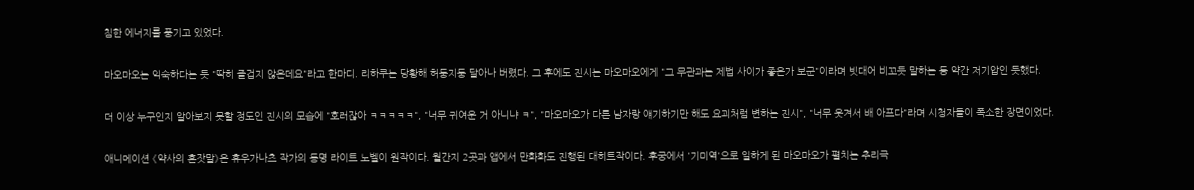침한 에너지를 풍기고 있었다.

마오마오는 익숙하다는 듯 "딱히 즐겁지 않은데요"라고 한마디. 리하쿠는 당황해 허둥지둥 달아나 버렸다. 그 후에도 진시는 마오마오에게 "그 무관과는 제법 사이가 좋은가 보군"이라며 빗대어 비꼬듯 말하는 등 약간 저기압인 듯했다.

더 이상 누구인지 알아보지 못할 정도인 진시의 모습에 "호러잖아 ㅋㅋㅋㅋㅋ", "너무 귀여운 거 아니냐 ㅋ", "마오마오가 다른 남자랑 얘기하기만 해도 요괴처럼 변하는 진시", "너무 웃겨서 배 아프다"라며 시청자들이 폭소한 장면이었다.

애니메이션 《약사의 혼잣말》은 휴우가나츠 작가의 동명 라이트 노벨이 원작이다. 월간지 2곳과 앱에서 만화화도 진행된 대히트작이다. 후궁에서 '기미역'으로 일하게 된 마오마오가 펼치는 추리극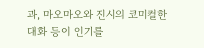과, 마오마오와 진시의 코미컬한 대화 등이 인기를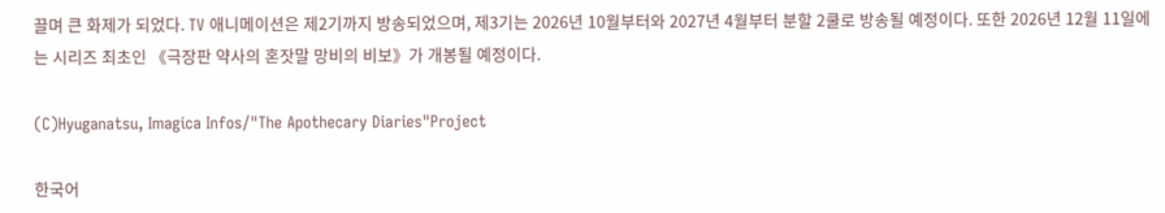끌며 큰 화제가 되었다. TV 애니메이션은 제2기까지 방송되었으며, 제3기는 2026년 10월부터와 2027년 4월부터 분할 2쿨로 방송될 예정이다. 또한 2026년 12월 11일에는 시리즈 최초인 《극장판 약사의 혼잣말 망비의 비보》가 개봉될 예정이다.

(C)Hyuganatsu, Imagica Infos/"The Apothecary Diaries"Project

한국어